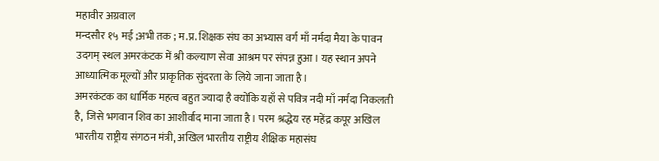महावीर अग्रवाल
मन्दसौर १५ मई ;अभी तक ; म.प्र. शिक्षक संघ का अभ्यास वर्ग माँ नर्मदा मैया के पावन उदगम् स्थल अमरकंटक में श्री कल्याण सेवा आश्रम पर संपन्न हुआ। यह स्थान अपने आध्यात्मिक मूल्यों और प्राकृतिक सुंदरता के लिये जाना जाता है।
अमरकंटक का धार्मिक महत्व बहुत ज्यादा है क्योंकि यहाँ से पवित्र नदी माँ नर्मदा निकलती है, जिसे भगवान शिव का आशीर्वाद माना जाता है। परम श्रद्धेय रह महेंद्र कपूर अखिल भारतीय राष्ट्रीय संगठन मंत्री, अखिल भारतीय राष्ट्रीय शैक्षिक महासंघ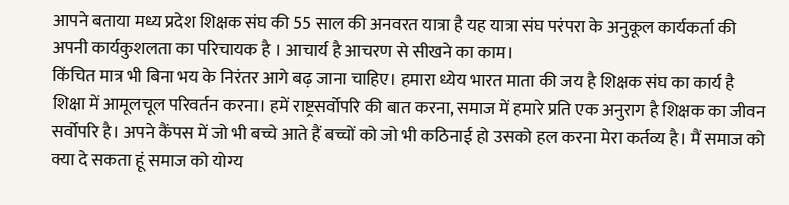आपने बताया मध्य प्रदेश शिक्षक संघ की 55 साल की अनवरत यात्रा है यह यात्रा संघ परंपरा के अनुकूल कार्यकर्ता की अपनी कार्यकुशलता का परिचायक है । आचार्य है आचरण से सीखने का काम।
किंचित मात्र भी बिना भय के निरंतर आगे बढ़ जाना चाहिए। हमारा ध्येय भारत माता की जय है शिक्षक संघ का कार्य है शिक्षा में आमूलचूल परिवर्तन करना। हमें राष्ट्रसर्वोपरि की बात करना, समाज में हमारे प्रति एक अनुराग है शिक्षक का जीवन सर्वोपरि है। अपने कैंपस में जो भी बच्चे आते हैं बच्चों को जो भी कठिनाई हो उसको हल करना मेरा कर्तव्य है। मैं समाज को क्या दे सकता हूं समाज को योग्य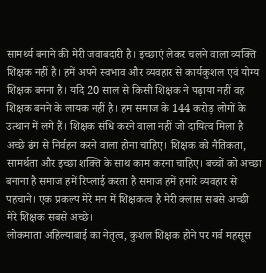सामर्थ्य बनाने की मेरी जवाबदारी है। इच्छाएं लेकर चलने वाला व्यक्ति शिक्षक नहीं है। हमें अपने स्वभाव और व्यवहार से कार्यकुशल एवं योग्य शिक्षक बनना है। यदि 20 साल से किसी शिक्षक ने पढ़ाया नहीं वह शिक्षक बनने के लायक नहीं है। हम समाज के 144 करोड़ लोगों के उत्थान में लगे हैं। शिक्षक संधि करने वाला नहीं जो दायित्व मिला है अच्छे ढंग से निर्वहन करने वाला होना चाहिए। शिक्षक को नैतिकता, सामर्थता और इच्छा शक्ति के साथ काम करना चाहिए। बच्चों को अच्छा बनाना है समाज हमें रिप्लाई करता है समाज हमें हमारे व्यवहार से पहचाने। एक प्रकल्प मेरे मन में शिक्षकत्व है मेरी क्लास सबसे अच्छी मेरे शिक्षक सबसे अच्छे।
लोकमाता अहिल्याबाई का नेतृत्व, कुशल शिक्षक होने पर गर्व महसूस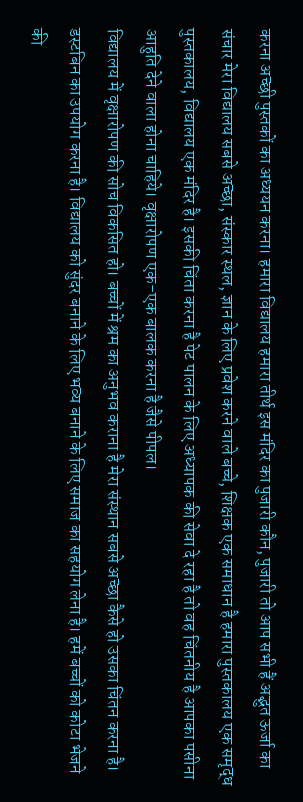करना अच्छी पुस्तकों का अध्ययन करना। हमारा विद्यालय हमारा तीर्थ इस मंदिर का पुजारी कौन, पुजारी तो आप सभी हैं अद्भुत ऊर्जा का संचार मेरा विद्यालय सबसे अच्छा, संस्कार स्थल, ज्ञान के लिए प्रवेश करने वाले बच्चे, शिक्षक एक समाधान है हमारा पुस्तकालय एक समृद्ध पुस्तकालय, विद्यालय एक मंदिर है। इसकी चिंता करना है पेट पालन के लिए अध्यापक की सेवा दे रहा है तो वह चिंतनीय है आपका पसीना आहुति देने वाला होना चाहिये। वृक्षारोपण एक-एक बालक करना है जैसे पीपल।
विद्यालय में वृक्षारोपण की सोच विकसित हो। बच्चों में श्रम का अनुभव कराना है मेरा संस्थान सबसे अच्छा कैसे हो उसका चिंतन करना है। डस्टबिन का उपयोग करना है। विद्यालय को सुंदर बनाने के लिए भव्य बनाने के लिए समाज का सहयोग लेना है। हमें बच्चों को कोटा भेजने की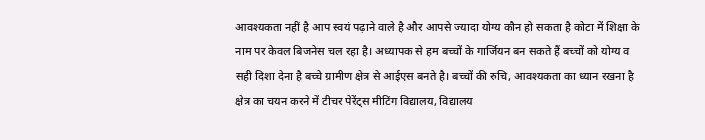आवश्यकता नहीं है आप स्वयं पढ़ाने वाले है और आपसे ज्यादा योग्य कौन हो सकता है कोटा में शिक्षा के नाम पर केवल बिजनेस चल रहा है। अध्यापक से हम बच्चों के गार्जियन बन सकते हैं बच्चों को योग्य व सही दिशा देना है बच्चे ग्रामीण क्षेत्र से आईएस बनते है। बच्चों की रुचि, आवश्यकता का ध्यान रखना है क्षेत्र का चयन करने में टीचर पेरेंट्स मीटिंग विद्यालय, विद्यालय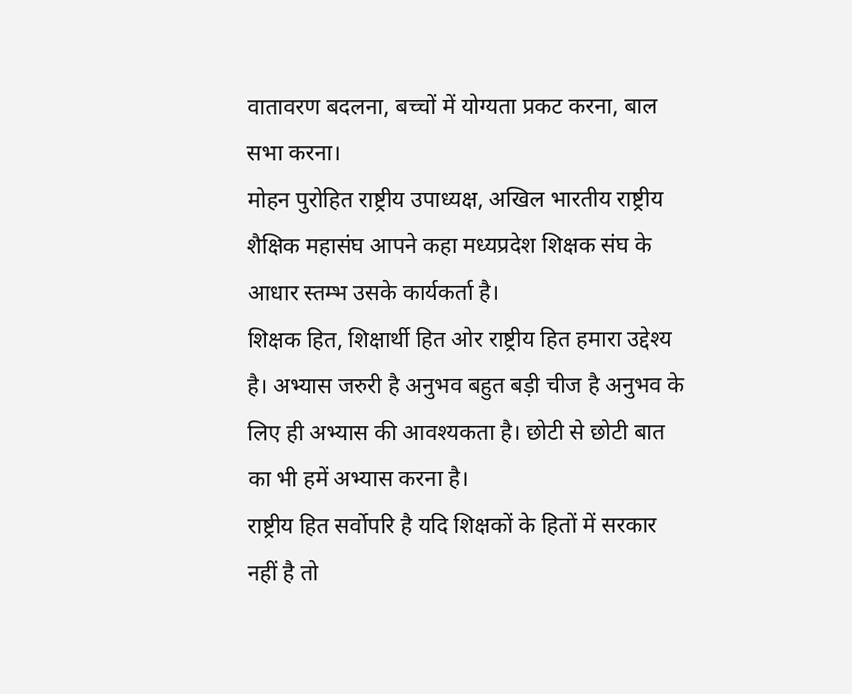वातावरण बदलना, बच्चों में योग्यता प्रकट करना, बाल सभा करना।
मोहन पुरोहित राष्ट्रीय उपाध्यक्ष, अखिल भारतीय राष्ट्रीय शैक्षिक महासंघ आपने कहा मध्यप्रदेश शिक्षक संघ के आधार स्तम्भ उसके कार्यकर्ता है।
शिक्षक हित, शिक्षार्थी हित ओर राष्ट्रीय हित हमारा उद्देश्य है। अभ्यास जरुरी है अनुभव बहुत बड़ी चीज है अनुभव के लिए ही अभ्यास की आवश्यकता है। छोटी से छोटी बात का भी हमें अभ्यास करना है।
राष्ट्रीय हित सर्वोपरि है यदि शिक्षकों के हितों में सरकार नहीं है तो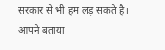सरकार से भी हम लड़ सकते है।
आपने बताया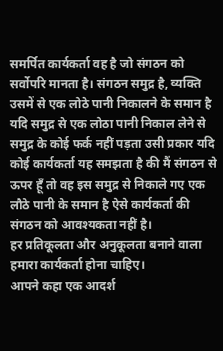समर्पित कार्यकर्ता वह है जो संगठन को सर्वोपरि मानता है। संगठन समुद्र है, व्यक्ति उसमें से एक लोठे पानी निकालने के समान है यदि समुद्र से एक लोठा पानी निकाल लेने से समुद्र के कोई फर्क नहीं पड़ता उसी प्रकार यदि कोई कार्यकर्ता यह समझता है की मैं संगठन से ऊपर हूँ तो वह इस समुद्र से निकाले गए एक लौठे पानी के समान है ऐसे कार्यकर्ता की संगठन को आवश्यकता नहीं है।
हर प्रतिकूलता और अनुकूलता बनाने वाला हमारा कार्यकर्ता होना चाहिए।
आपने कहा एक आदर्श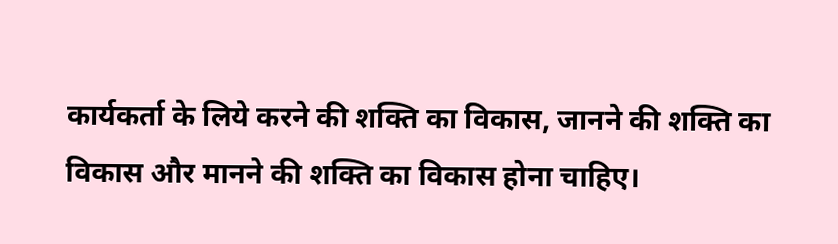कार्यकर्ता के लिये करने की शक्ति का विकास, जानने की शक्ति का विकास और मानने की शक्ति का विकास होना चाहिए।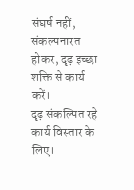संघर्ष नहीं, संकल्पनारत होकर, दृढ़ इच्छा शक्ति से कार्य करें।
दृढ़ संकल्पित रहे कार्य विस्तार के लिए।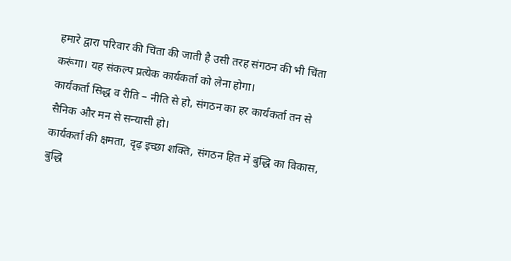हमारे द्वारा परिवार की चिंता की जाती है उसी तरह संगठन की भी चिंता करूंगा। यह संकल्प प्रत्येक कार्यकर्ता को लेना होगा।
कार्यकर्ता सिद्ध व रीति – नीति से हो, संगठन का हर कार्यकर्ता तन से सैनिक और मन से सन्यासी हो।
कार्यकर्ता की क्षमता, दृढ़ इच्छा शक्ति, संगठन हित में बुद्धि का विकास, बुद्धि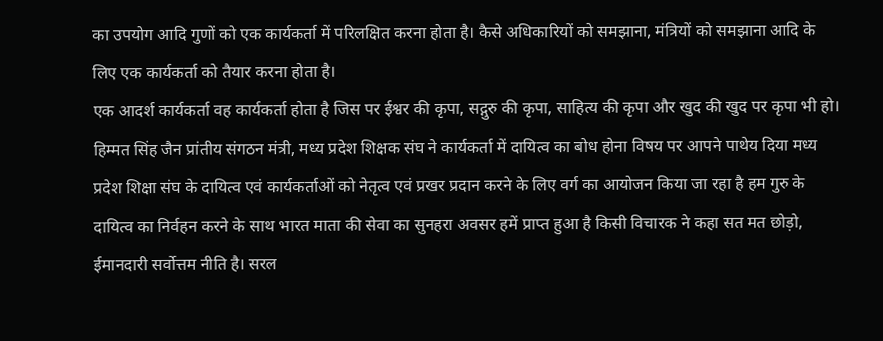का उपयोग आदि गुणों को एक कार्यकर्ता में परिलक्षित करना होता है। कैसे अधिकारियों को समझाना, मंत्रियों को समझाना आदि के लिए एक कार्यकर्ता को तैयार करना होता है।
एक आदर्श कार्यकर्ता वह कार्यकर्ता होता है जिस पर ईश्वर की कृपा, सद्गुरु की कृपा, साहित्य की कृपा और खुद की खुद पर कृपा भी हो।
हिम्मत सिंह जैन प्रांतीय संगठन मंत्री, मध्य प्रदेश शिक्षक संघ ने कार्यकर्ता में दायित्व का बोध होना विषय पर आपने पाथेय दिया मध्य प्रदेश शिक्षा संघ के दायित्व एवं कार्यकर्ताओं को नेतृत्व एवं प्रखर प्रदान करने के लिए वर्ग का आयोजन किया जा रहा है हम गुरु के दायित्व का निर्वहन करने के साथ भारत माता की सेवा का सुनहरा अवसर हमें प्राप्त हुआ है किसी विचारक ने कहा सत मत छोड़ो, ईमानदारी सर्वोत्तम नीति है। सरल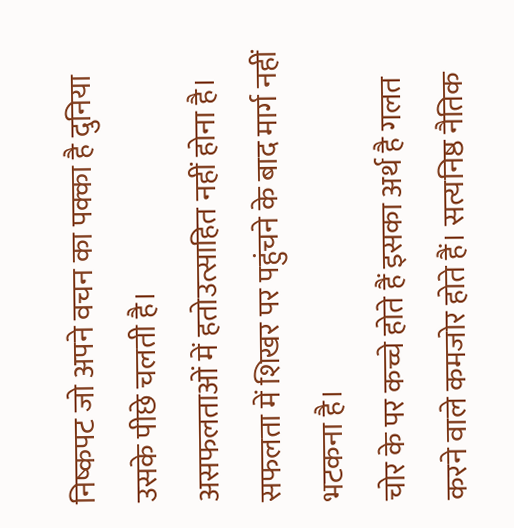निष्कपट जो अपने वचन का पक्का है दुनिया उसके पीछे चलती है।
असफलताओं में हतोउत्साहित नहीं होना है। सफलता में शिखर पर पहुंचने के बाद मार्ग नहीं भटकना है।
चोर के पर कच्चे होते हैं इसका अर्थ है गलत करने वाले कमजोर होते हैं। सत्यनिष्ठ नैतिक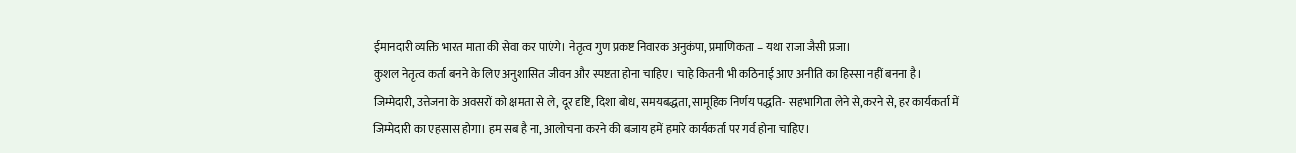ईमानदारी व्यक्ति भारत माता की सेवा कर पाएंगे। नेतृत्व गुण प्रकष्ट निवारक अनुकंपा, प्रमाणिकता – यथा राजा जैसी प्रजा।
कुशल नेतृत्व कर्ता बनने के लिए अनुशासित जीवन और स्पष्टता होना चाहिए। चाहे कितनी भी कठिनाई आए अनीति का हिस्सा नहीं बनना है।
जिम्मेदारी, उत्तेजना के अवसरों को क्षमता से ले, दूर दृष्टि, दिशा बोध, समयबद्धता, सामूहिक निर्णय पद्धति- सहभागिता लेने से,करने से, हर कार्यकर्ता में जिम्मेदारी का एहसास होगा। हम सब है ना, आलोचना करने की बजाय हमें हमारे कार्यकर्ता पर गर्व होना चाहिए।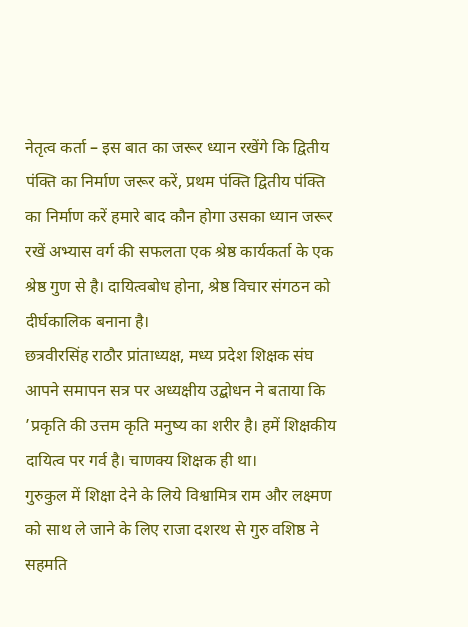नेतृत्व कर्ता – इस बात का जरूर ध्यान रखेंगे कि द्वितीय पंक्ति का निर्माण जरूर करें, प्रथम पंक्ति द्वितीय पंक्ति का निर्माण करें हमारे बाद कौन होगा उसका ध्यान जरूर रखें अभ्यास वर्ग की सफलता एक श्रेष्ठ कार्यकर्ता के एक श्रेष्ठ गुण से है। दायित्वबोध होना, श्रेष्ठ विचार संगठन को दीर्घकालिक बनाना है।
छत्रवीरसिंह राठौर प्रांताध्यक्ष, मध्य प्रदेश शिक्षक संघ आपने समापन सत्र पर अध्यक्षीय उद्बोधन ने बताया कि ’प्रकृति की उत्तम कृति मनुष्य का शरीर है। हमें शिक्षकीय दायित्व पर गर्व है। चाणक्य शिक्षक ही था।
गुरुकुल में शिक्षा देने के लिये विश्वामित्र राम और लक्ष्मण को साथ ले जाने के लिए राजा दशरथ से गुरु वशिष्ठ ने सहमति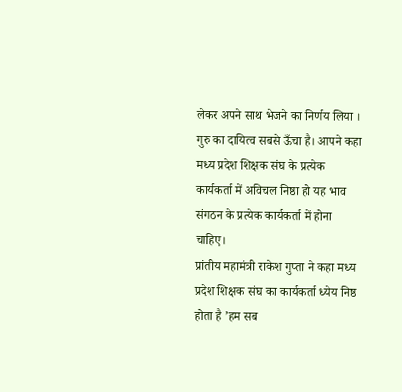लेकर अपने साथ भेजने का निर्णय लिया । गुरु का दायित्व सबसे ऊँचा है। आपने कहा मध्य प्रदेश शिक्षक संघ के प्रत्येक कार्यकर्ता में अविचल निष्ठा हो यह भाव संगठन के प्रत्येक कार्यकर्ता में होना चाहिए।
प्रांतीय महामंत्री राकेश गुप्ता ने कहा मध्य प्रदेश शिक्षक संघ का कार्यकर्ता ध्येय निष्ठ होता है ’हम सब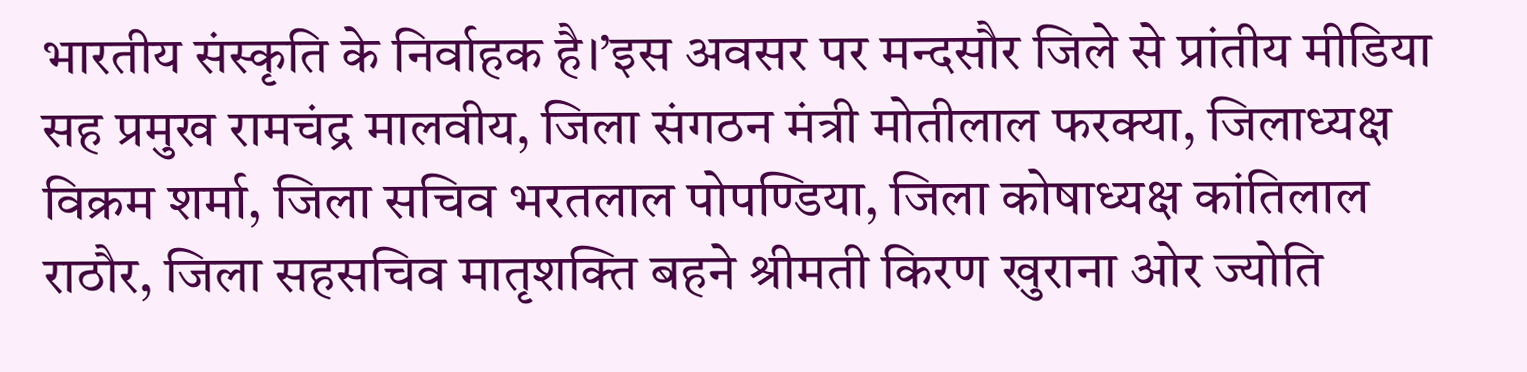भारतीय संस्कृति के निर्वाहक है।’इस अवसर पर मन्दसौर जिले से प्रांतीय मीडिया सह प्रमुख रामचंद्र मालवीय, जिला संगठन मंत्री मोतीलाल फरक्या, जिलाध्यक्ष विक्रम शर्मा, जिला सचिव भरतलाल पोपण्डिया, जिला कोषाध्यक्ष कांतिलाल राठौर, जिला सहसचिव मातृशक्ति बहने श्रीमती किरण खुराना ओर ज्योति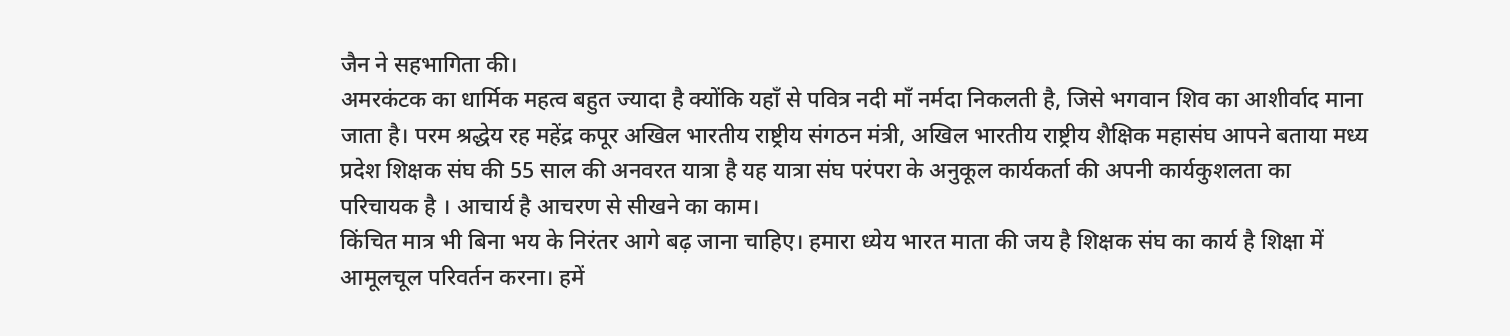जैन ने सहभागिता की।
अमरकंटक का धार्मिक महत्व बहुत ज्यादा है क्योंकि यहाँ से पवित्र नदी माँ नर्मदा निकलती है, जिसे भगवान शिव का आशीर्वाद माना जाता है। परम श्रद्धेय रह महेंद्र कपूर अखिल भारतीय राष्ट्रीय संगठन मंत्री, अखिल भारतीय राष्ट्रीय शैक्षिक महासंघ आपने बताया मध्य प्रदेश शिक्षक संघ की 55 साल की अनवरत यात्रा है यह यात्रा संघ परंपरा के अनुकूल कार्यकर्ता की अपनी कार्यकुशलता का परिचायक है । आचार्य है आचरण से सीखने का काम।
किंचित मात्र भी बिना भय के निरंतर आगे बढ़ जाना चाहिए। हमारा ध्येय भारत माता की जय है शिक्षक संघ का कार्य है शिक्षा में आमूलचूल परिवर्तन करना। हमें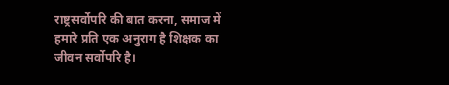राष्ट्रसर्वोपरि की बात करना, समाज में हमारे प्रति एक अनुराग है शिक्षक का जीवन सर्वोपरि है।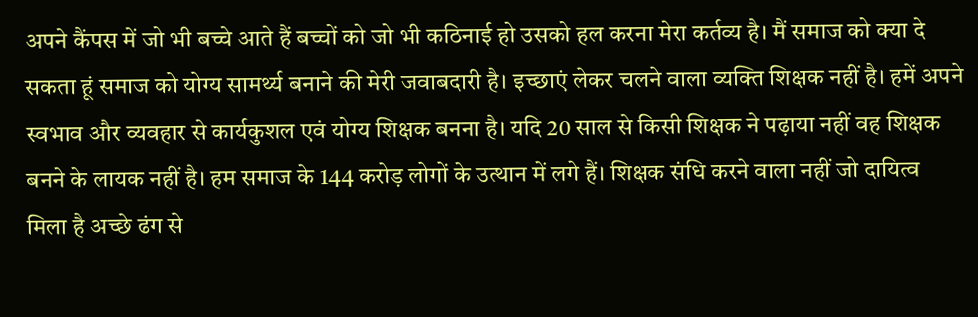अपने कैंपस में जो भी बच्चे आते हैं बच्चों को जो भी कठिनाई हो उसको हल करना मेरा कर्तव्य है। मैं समाज को क्या दे सकता हूं समाज को योग्य सामर्थ्य बनाने की मेरी जवाबदारी है। इच्छाएं लेकर चलने वाला व्यक्ति शिक्षक नहीं है। हमें अपने स्वभाव और व्यवहार से कार्यकुशल एवं योग्य शिक्षक बनना है। यदि 20 साल से किसी शिक्षक ने पढ़ाया नहीं वह शिक्षक बनने के लायक नहीं है। हम समाज के 144 करोड़ लोगों के उत्थान में लगे हैं। शिक्षक संधि करने वाला नहीं जो दायित्व मिला है अच्छे ढंग से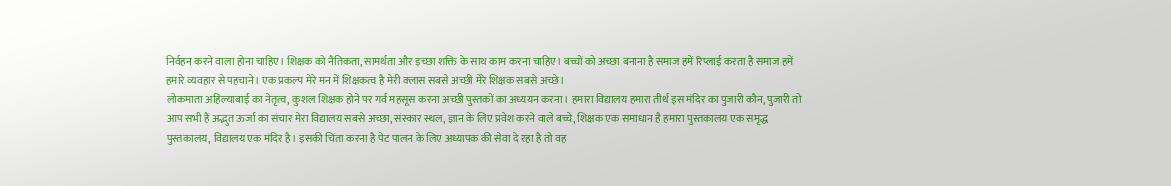निर्वहन करने वाला होना चाहिए। शिक्षक को नैतिकता, सामर्थता और इच्छा शक्ति के साथ काम करना चाहिए। बच्चों को अच्छा बनाना है समाज हमें रिप्लाई करता है समाज हमें हमारे व्यवहार से पहचाने। एक प्रकल्प मेरे मन में शिक्षकत्व है मेरी क्लास सबसे अच्छी मेरे शिक्षक सबसे अच्छे।
लोकमाता अहिल्याबाई का नेतृत्व, कुशल शिक्षक होने पर गर्व महसूस करना अच्छी पुस्तकों का अध्ययन करना। हमारा विद्यालय हमारा तीर्थ इस मंदिर का पुजारी कौन, पुजारी तो आप सभी हैं अद्भुत ऊर्जा का संचार मेरा विद्यालय सबसे अच्छा, संस्कार स्थल, ज्ञान के लिए प्रवेश करने वाले बच्चे, शिक्षक एक समाधान है हमारा पुस्तकालय एक समृद्ध पुस्तकालय, विद्यालय एक मंदिर है। इसकी चिंता करना है पेट पालन के लिए अध्यापक की सेवा दे रहा है तो वह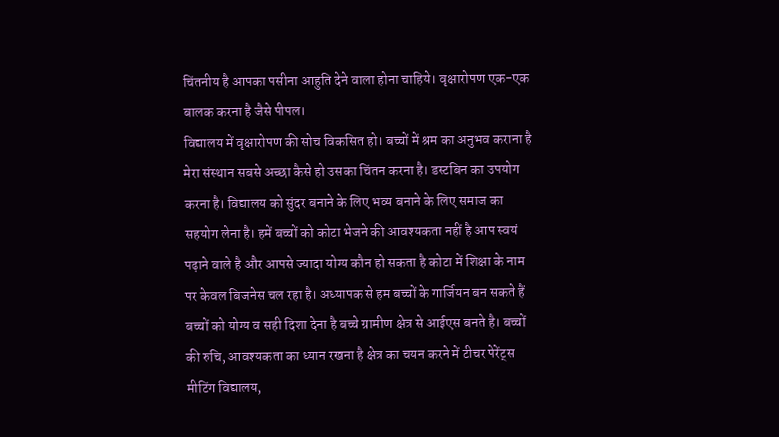चिंतनीय है आपका पसीना आहुति देने वाला होना चाहिये। वृक्षारोपण एक-एक बालक करना है जैसे पीपल।
विद्यालय में वृक्षारोपण की सोच विकसित हो। बच्चों में श्रम का अनुभव कराना है मेरा संस्थान सबसे अच्छा कैसे हो उसका चिंतन करना है। डस्टबिन का उपयोग करना है। विद्यालय को सुंदर बनाने के लिए भव्य बनाने के लिए समाज का सहयोग लेना है। हमें बच्चों को कोटा भेजने की आवश्यकता नहीं है आप स्वयं पढ़ाने वाले है और आपसे ज्यादा योग्य कौन हो सकता है कोटा में शिक्षा के नाम पर केवल बिजनेस चल रहा है। अध्यापक से हम बच्चों के गार्जियन बन सकते हैं बच्चों को योग्य व सही दिशा देना है बच्चे ग्रामीण क्षेत्र से आईएस बनते है। बच्चों की रुचि, आवश्यकता का ध्यान रखना है क्षेत्र का चयन करने में टीचर पेरेंट्स मीटिंग विद्यालय,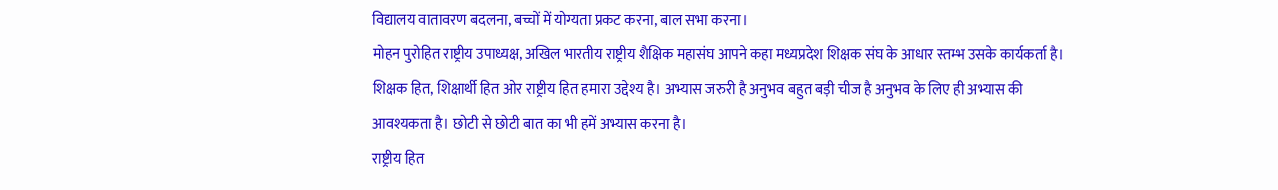विद्यालय वातावरण बदलना, बच्चों में योग्यता प्रकट करना, बाल सभा करना।
मोहन पुरोहित राष्ट्रीय उपाध्यक्ष, अखिल भारतीय राष्ट्रीय शैक्षिक महासंघ आपने कहा मध्यप्रदेश शिक्षक संघ के आधार स्तम्भ उसके कार्यकर्ता है।
शिक्षक हित, शिक्षार्थी हित ओर राष्ट्रीय हित हमारा उद्देश्य है। अभ्यास जरुरी है अनुभव बहुत बड़ी चीज है अनुभव के लिए ही अभ्यास की आवश्यकता है। छोटी से छोटी बात का भी हमें अभ्यास करना है।
राष्ट्रीय हित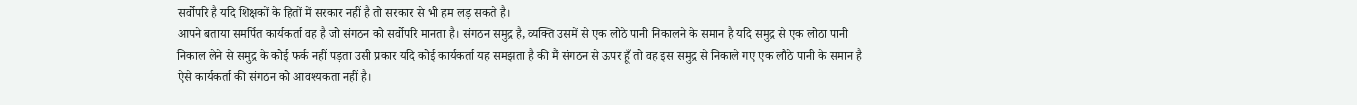सर्वोपरि है यदि शिक्षकों के हितों में सरकार नहीं है तो सरकार से भी हम लड़ सकते है।
आपने बताया समर्पित कार्यकर्ता वह है जो संगठन को सर्वोपरि मानता है। संगठन समुद्र है, व्यक्ति उसमें से एक लोठे पानी निकालने के समान है यदि समुद्र से एक लोठा पानी निकाल लेने से समुद्र के कोई फर्क नहीं पड़ता उसी प्रकार यदि कोई कार्यकर्ता यह समझता है की मैं संगठन से ऊपर हूँ तो वह इस समुद्र से निकाले गए एक लौठे पानी के समान है ऐसे कार्यकर्ता की संगठन को आवश्यकता नहीं है।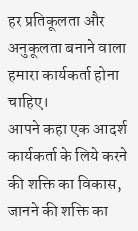हर प्रतिकूलता और अनुकूलता बनाने वाला हमारा कार्यकर्ता होना चाहिए।
आपने कहा एक आदर्श कार्यकर्ता के लिये करने की शक्ति का विकास, जानने की शक्ति का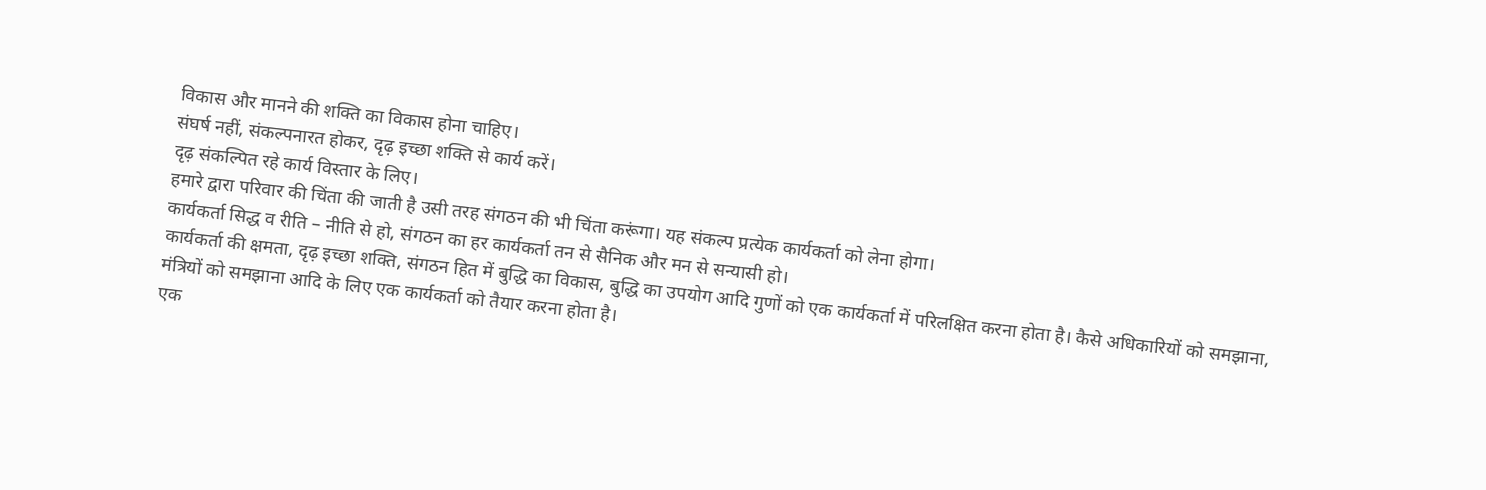विकास और मानने की शक्ति का विकास होना चाहिए।
संघर्ष नहीं, संकल्पनारत होकर, दृढ़ इच्छा शक्ति से कार्य करें।
दृढ़ संकल्पित रहे कार्य विस्तार के लिए।
हमारे द्वारा परिवार की चिंता की जाती है उसी तरह संगठन की भी चिंता करूंगा। यह संकल्प प्रत्येक कार्यकर्ता को लेना होगा।
कार्यकर्ता सिद्ध व रीति – नीति से हो, संगठन का हर कार्यकर्ता तन से सैनिक और मन से सन्यासी हो।
कार्यकर्ता की क्षमता, दृढ़ इच्छा शक्ति, संगठन हित में बुद्धि का विकास, बुद्धि का उपयोग आदि गुणों को एक कार्यकर्ता में परिलक्षित करना होता है। कैसे अधिकारियों को समझाना, मंत्रियों को समझाना आदि के लिए एक कार्यकर्ता को तैयार करना होता है।
एक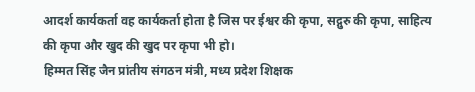आदर्श कार्यकर्ता वह कार्यकर्ता होता है जिस पर ईश्वर की कृपा, सद्गुरु की कृपा, साहित्य की कृपा और खुद की खुद पर कृपा भी हो।
हिम्मत सिंह जैन प्रांतीय संगठन मंत्री, मध्य प्रदेश शिक्षक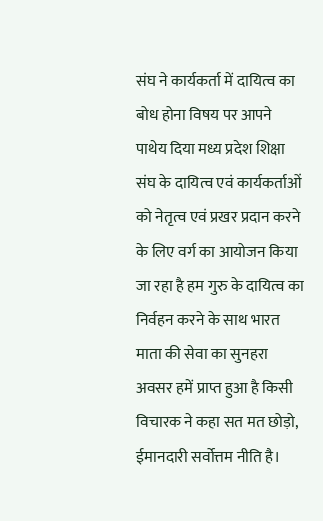संघ ने कार्यकर्ता में दायित्व का बोध होना विषय पर आपने पाथेय दिया मध्य प्रदेश शिक्षा संघ के दायित्व एवं कार्यकर्ताओं को नेतृत्व एवं प्रखर प्रदान करने के लिए वर्ग का आयोजन किया जा रहा है हम गुरु के दायित्व का निर्वहन करने के साथ भारत माता की सेवा का सुनहरा अवसर हमें प्राप्त हुआ है किसी विचारक ने कहा सत मत छोड़ो, ईमानदारी सर्वोत्तम नीति है।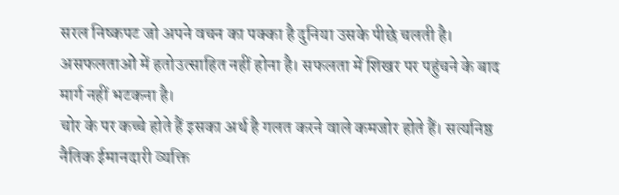सरल निष्कपट जो अपने वचन का पक्का है दुनिया उसके पीछे चलती है।
असफलताओं में हतोउत्साहित नहीं होना है। सफलता में शिखर पर पहुंचने के बाद मार्ग नहीं भटकना है।
चोर के पर कच्चे होते हैं इसका अर्थ है गलत करने वाले कमजोर होते हैं। सत्यनिष्ठ नैतिक ईमानदारी व्यक्ति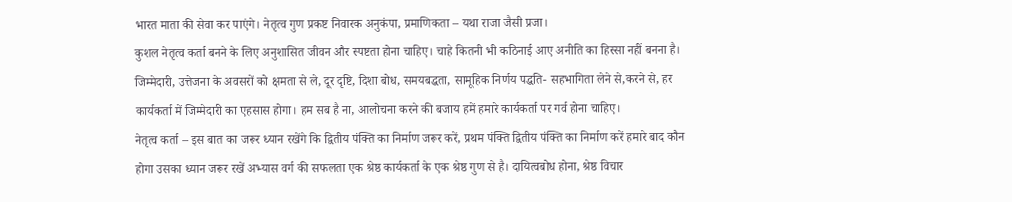भारत माता की सेवा कर पाएंगे। नेतृत्व गुण प्रकष्ट निवारक अनुकंपा, प्रमाणिकता – यथा राजा जैसी प्रजा।
कुशल नेतृत्व कर्ता बनने के लिए अनुशासित जीवन और स्पष्टता होना चाहिए। चाहे कितनी भी कठिनाई आए अनीति का हिस्सा नहीं बनना है।
जिम्मेदारी, उत्तेजना के अवसरों को क्षमता से ले, दूर दृष्टि, दिशा बोध, समयबद्धता, सामूहिक निर्णय पद्धति- सहभागिता लेने से,करने से, हर कार्यकर्ता में जिम्मेदारी का एहसास होगा। हम सब है ना, आलोचना करने की बजाय हमें हमारे कार्यकर्ता पर गर्व होना चाहिए।
नेतृत्व कर्ता – इस बात का जरूर ध्यान रखेंगे कि द्वितीय पंक्ति का निर्माण जरूर करें, प्रथम पंक्ति द्वितीय पंक्ति का निर्माण करें हमारे बाद कौन होगा उसका ध्यान जरूर रखें अभ्यास वर्ग की सफलता एक श्रेष्ठ कार्यकर्ता के एक श्रेष्ठ गुण से है। दायित्वबोध होना, श्रेष्ठ विचार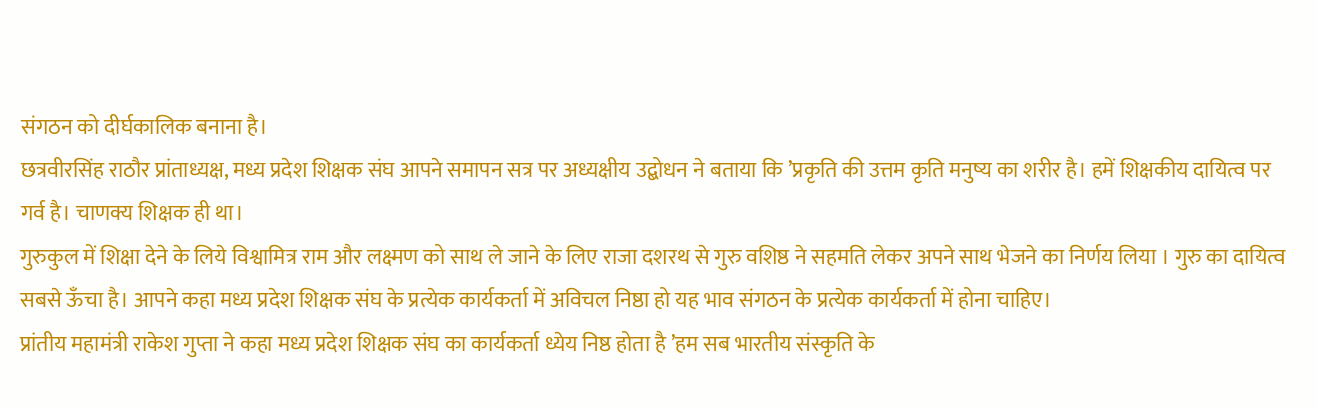संगठन को दीर्घकालिक बनाना है।
छत्रवीरसिंह राठौर प्रांताध्यक्ष, मध्य प्रदेश शिक्षक संघ आपने समापन सत्र पर अध्यक्षीय उद्बोधन ने बताया कि ’प्रकृति की उत्तम कृति मनुष्य का शरीर है। हमें शिक्षकीय दायित्व पर गर्व है। चाणक्य शिक्षक ही था।
गुरुकुल में शिक्षा देने के लिये विश्वामित्र राम और लक्ष्मण को साथ ले जाने के लिए राजा दशरथ से गुरु वशिष्ठ ने सहमति लेकर अपने साथ भेजने का निर्णय लिया । गुरु का दायित्व सबसे ऊँचा है। आपने कहा मध्य प्रदेश शिक्षक संघ के प्रत्येक कार्यकर्ता में अविचल निष्ठा हो यह भाव संगठन के प्रत्येक कार्यकर्ता में होना चाहिए।
प्रांतीय महामंत्री राकेश गुप्ता ने कहा मध्य प्रदेश शिक्षक संघ का कार्यकर्ता ध्येय निष्ठ होता है ’हम सब भारतीय संस्कृति के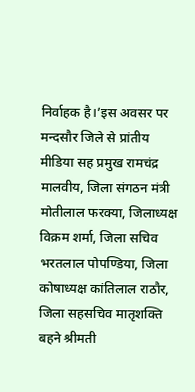निर्वाहक है।’इस अवसर पर मन्दसौर जिले से प्रांतीय मीडिया सह प्रमुख रामचंद्र मालवीय, जिला संगठन मंत्री मोतीलाल फरक्या, जिलाध्यक्ष विक्रम शर्मा, जिला सचिव भरतलाल पोपण्डिया, जिला कोषाध्यक्ष कांतिलाल राठौर, जिला सहसचिव मातृशक्ति बहने श्रीमती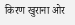किरण खुराना ओर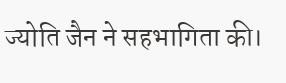ज्योति जैन ने सहभागिता की।